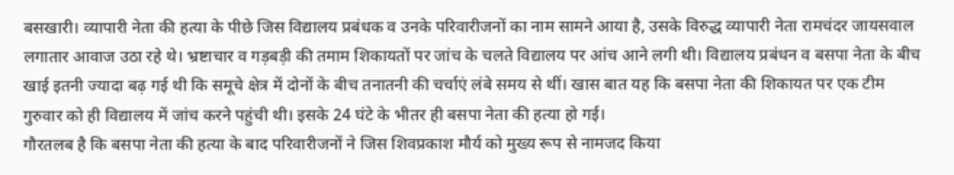बसखारी। व्यापारी नेता की हत्या के पीछे जिस विद्यालय प्रबंधक व उनके परिवारीजनों का नाम सामने आया है, उसके विरुद्ध व्यापारी नेता रामचंदर जायसवाल लगातार आवाज उठा रहे थे। भ्रष्टाचार व गड़बड़ी की तमाम शिकायतों पर जांच के चलते विद्यालय पर आंच आने लगी थी। विद्यालय प्रबंधन व बसपा नेता के बीच खाई इतनी ज्यादा बढ़ गई थी कि समूचे क्षेत्र में दोनों के बीच तनातनी की चर्चाएं लंबे समय से थीं। खास बात यह कि बसपा नेता की शिकायत पर एक टीम गुरुवार को ही विद्यालय में जांच करने पहुंची थी। इसके 24 घंटे के भीतर ही बसपा नेता की हत्या हो गई।
गौरतलब है कि बसपा नेता की हत्या के बाद परिवारीजनों ने जिस शिवप्रकाश मौर्य को मुख्य रूप से नामजद किया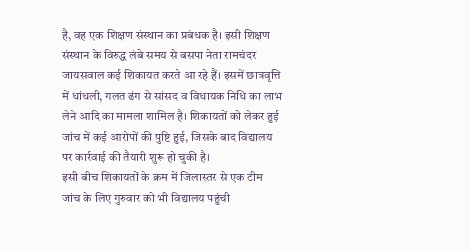है, वह एक शिक्षण संस्थान का प्रबंधक है। इसी शिक्षण संस्थान के विरुद्ध लंबे समय से बसपा नेता रामचंदर जायसवाल कई शिकायत करते आ रहे हैं। इसमें छात्रवृत्ति में धांधली, गलत ढंग से सांसद व विधायक निधि का लाभ लेने आदि का मामला शामिल है। शिकायतों को लेकर हुई जांच में कई आरोपों की पुष्टि हुई, जिसके बाद विद्यालय पर कार्रवाई की तैयारी शुरू हो चुकी है।
इसी बीच शिकायतों के क्रम में जिलास्तर से एक टीम जांच के लिए गुरुवार को भी विद्यालय पहुंची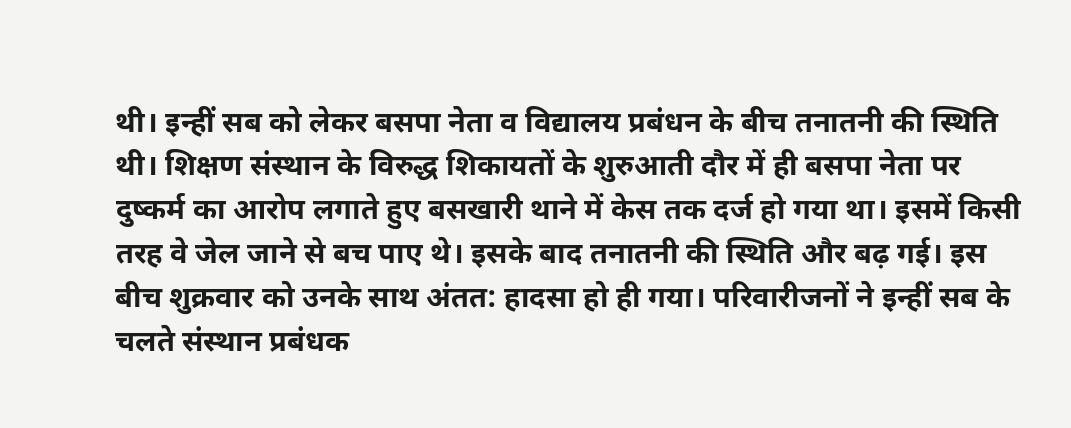थी। इन्हीं सब को लेकर बसपा नेता व विद्यालय प्रबंधन के बीच तनातनी की स्थिति थी। शिक्षण संस्थान के विरुद्ध शिकायतों के शुरुआती दौर में ही बसपा नेता पर दुष्कर्म का आरोप लगाते हुए बसखारी थाने में केस तक दर्ज हो गया था। इसमें किसी तरह वे जेल जाने से बच पाए थे। इसके बाद तनातनी की स्थिति और बढ़ गई। इस बीच शुक्रवार को उनके साथ अंतत: हादसा हो ही गया। परिवारीजनों ने इन्हीं सब के चलते संस्थान प्रबंधक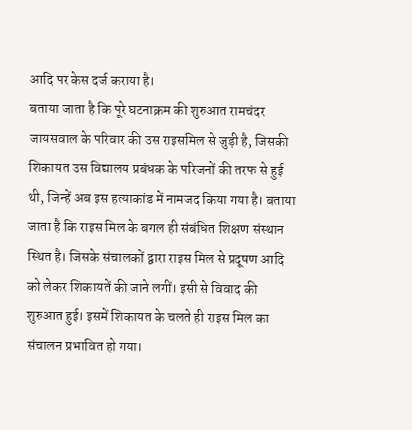आदि पर केस दर्ज कराया है।
बताया जाता है कि पूरे घटनाक्रम की शुरुआत रामचंदर जायसवाल के परिवार की उस राइसमिल से जुड़ी है, जिसकी शिकायत उस विद्यालय प्रबंधक के परिजनों की तरफ से हुई थी, जिन्हें अब इस हत्याकांड में नामजद किया गया है। बताया जाता है कि राइस मिल के बगल ही संबंधित शिक्षण संस्थान स्थित है। जिसके संचालकों द्वारा राइस मिल से प्रदूषण आदि को लेकर शिकायतें की जाने लगीं। इसी से विवाद की शुरुआत हुई। इसमें शिकायत के चलते ही राइस मिल का संचालन प्रभावित हो गया।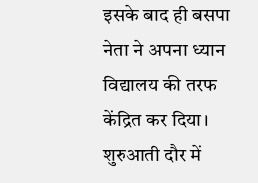इसके बाद ही बसपा नेता ने अपना ध्यान विद्यालय की तरफ केंद्रित कर दिया। शुरुआती दौर में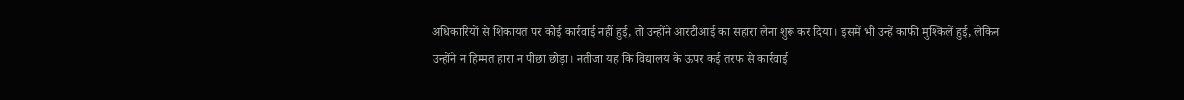अधिकारियों से शिकायत पर कोई कार्रवाई नहीं हुई, तो उन्होंने आरटीआई का सहारा लेना शुरू कर दिया। इसमें भी उन्हें काफी मुश्किलें हुई, लेकिन उन्होंने न हिम्मत हारा न पीछा छोड़ा। नतीजा यह कि विद्यालय के ऊपर कई तरफ से कार्रवाई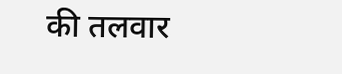की तलवार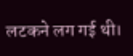लटकने लग गई थी।